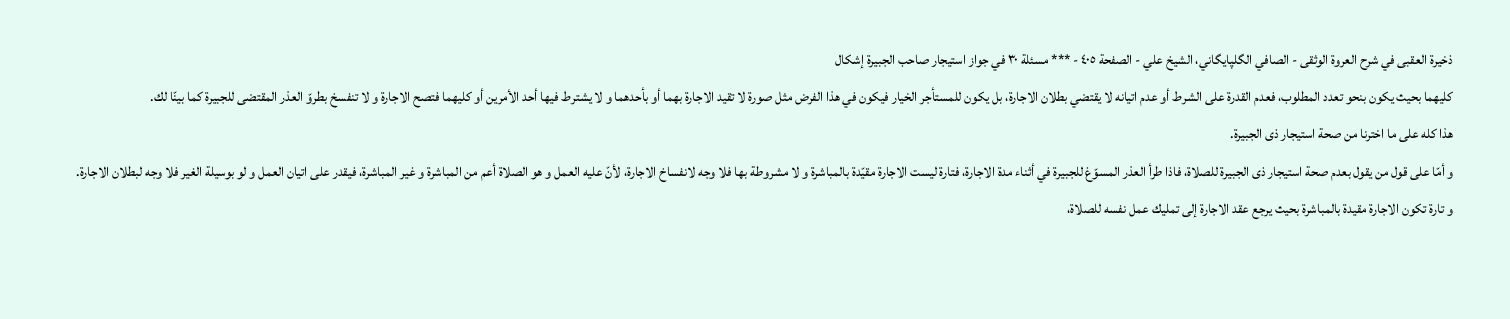ذخيرة العقبى في شرح العروة الوثقى - الصافي الگلپايگاني، الشيخ علي - الصفحة ٤٠٥ - *** مسئلة ٣٠ في جواز استيجار صاحب الجبيرة إشكال
كليهما بحيث يكون بنحو تعدد المطلوب، فعدم القدرة على الشرط أو عدم اتيانه لا يقتضي بطلان الاجارة، بل يكون للمستأجر الخيار فيكون في هذا الفرض مثل صورة لا تقيد الاجارة بهما أو بأحدهما و لا يشترط فيها أحد الأمرين أو كليهما فتصح الاجارة و لا تنفسخ بطروّ العذر المقتضى للجبيرة كما بينّا لك.
هذا كله على ما اخترنا من صحة استيجار ذى الجبيرة.
و أمّا على قول من يقول بعدم صحة استيجار ذى الجبيرة للصلاة، فاذا طرأ العذر المسوّغ للجبيرة في أثناء مدة الاجارة، فتارة ليست الاجارة مقيّدة بالمباشرة و لا مشروطة بها فلا وجه لانفساخ الاجارة، لأنّ عليه العمل و هو الصلاة أعم من المباشرة و غير المباشرة، فيقدر على اتيان العمل و لو بوسيلة الغير فلا وجه لبطلان الاجارة.
و تارة تكون الاجارة مقيدة بالمباشرة بحيث يرجع عقد الاجارة إلى تمليك عمل نفسه للصلاة،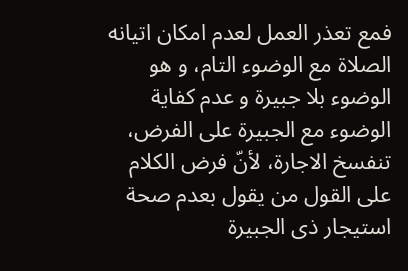فمع تعذر العمل لعدم امكان اتيانه الصلاة مع الوضوء التام، و هو الوضوء بلا جبيرة و عدم كفاية الوضوء مع الجبيرة على الفرض، تنفسخ الاجارة، لأنّ فرض الكلام على القول من يقول بعدم صحة استيجار ذى الجبيرة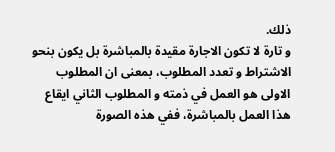ذلك.
و تارة لا تكون الاجارة مقيدة بالمباشرة بل يكون بنحو الاشتراط و تعدد المطلوب، بمعنى ان المطلوب الاولى هو العمل في ذمته و المطلوب الثاني ايقاع هذا العمل بالمباشرة، ففي هذه الصورة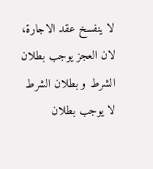لا ينفسخ عقد الاجارة، لان العجز يوجب بطلان الشرط و بطلان الشرط لا يوجب بطلان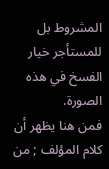المشروط بل للمستأجر خيار الفسخ في هذه الصورة.
فمن هنا يظهر أن كلام المؤلف ; من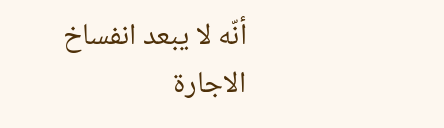أنّه لا يبعد انفساخ الاجارة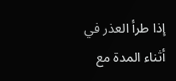إذا طرأ العذر في أثناء المدة مع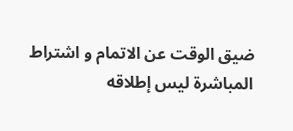ضيق الوقت عن الاتمام و اشتراط المباشرة ليس إطلاقه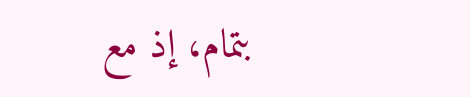بتمام، إذ مع